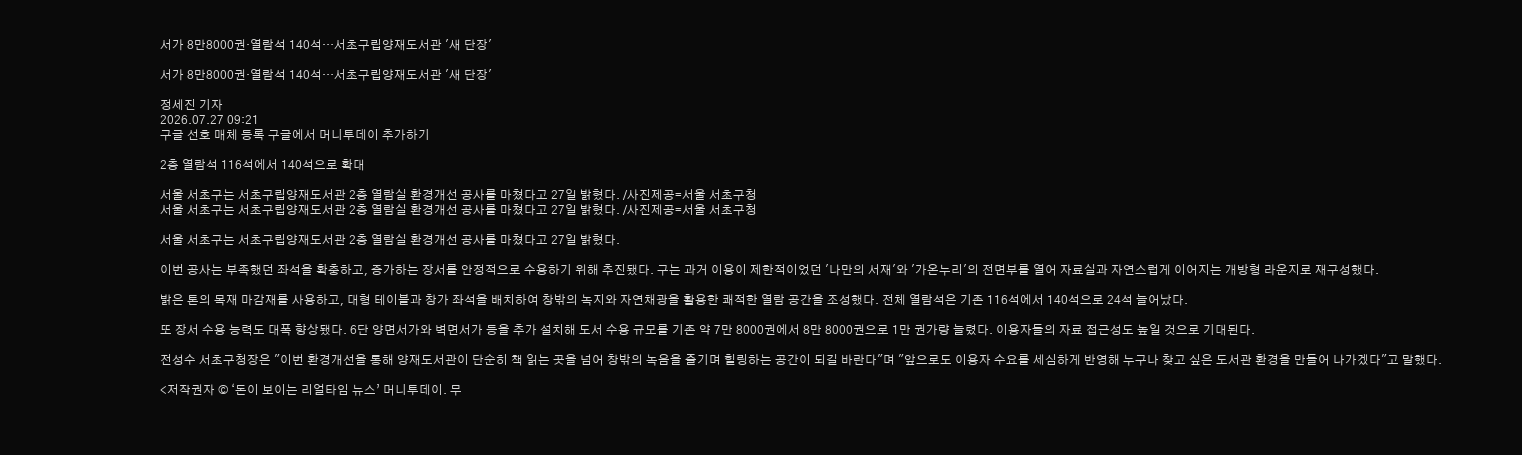서가 8만8000권·열람석 140석…서초구립양재도서관 '새 단장'

서가 8만8000권·열람석 140석…서초구립양재도서관 '새 단장'

정세진 기자
2026.07.27 09:21
구글 선호 매체 등록 구글에서 머니투데이 추가하기

2층 열람석 116석에서 140석으로 확대

서울 서초구는 서초구립양재도서관 2층 열람실 환경개선 공사를 마쳤다고 27일 밝혔다. /사진제공=서울 서초구청
서울 서초구는 서초구립양재도서관 2층 열람실 환경개선 공사를 마쳤다고 27일 밝혔다. /사진제공=서울 서초구청

서울 서초구는 서초구립양재도서관 2층 열람실 환경개선 공사를 마쳤다고 27일 밝혔다.

이번 공사는 부족했던 좌석을 확충하고, 증가하는 장서를 안정적으로 수용하기 위해 추진됐다. 구는 과거 이용이 제한적이었던 '나만의 서재'와 '가온누리'의 전면부를 열어 자료실과 자연스럽게 이어지는 개방형 라운지로 재구성했다.

밝은 톤의 목재 마감재를 사용하고, 대형 테이블과 창가 좌석을 배치하여 창밖의 녹지와 자연채광을 활용한 쾌적한 열람 공간을 조성했다. 전체 열람석은 기존 116석에서 140석으로 24석 늘어났다.

또 장서 수용 능력도 대폭 향상됐다. 6단 양면서가와 벽면서가 등을 추가 설치해 도서 수용 규모를 기존 약 7만 8000권에서 8만 8000권으로 1만 권가량 늘렸다. 이용자들의 자료 접근성도 높일 것으로 기대된다.

전성수 서초구청장은 "이번 환경개선을 통해 양재도서관이 단순히 책 읽는 곳을 넘어 창밖의 녹음을 즐기며 힐링하는 공간이 되길 바란다"며 "앞으로도 이용자 수요를 세심하게 반영해 누구나 찾고 싶은 도서관 환경을 만들어 나가겠다"고 말했다.

<저작권자 © ‘돈이 보이는 리얼타임 뉴스’ 머니투데이. 무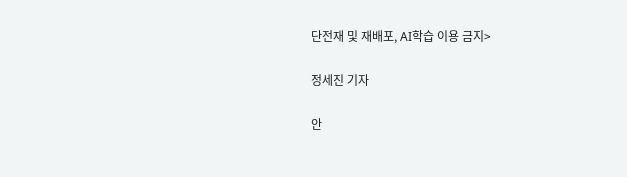단전재 및 재배포, AI학습 이용 금지>

정세진 기자

안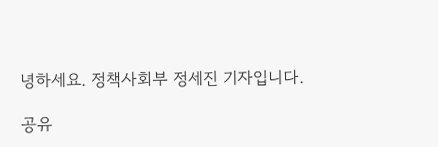녕하세요. 정책사회부 정세진 기자입니다.

공유